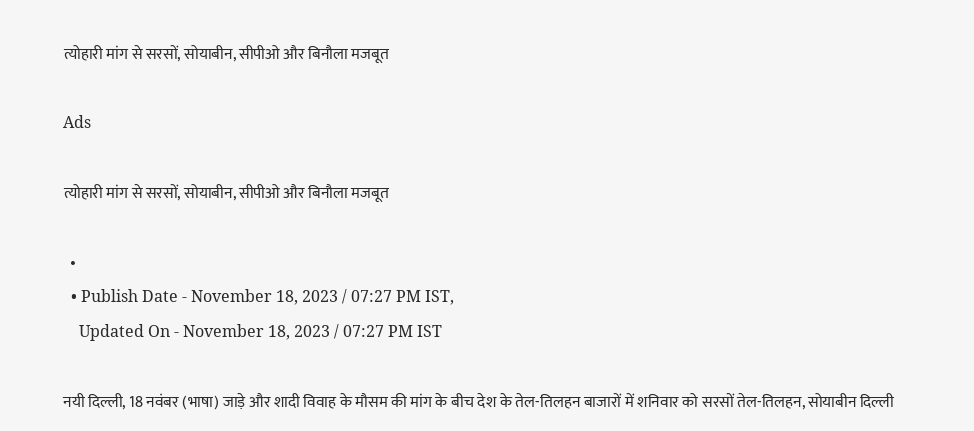त्योहारी मांग से सरसों, सोयाबीन, सीपीओ और बिनौला मजबूत

Ads

त्योहारी मांग से सरसों, सोयाबीन, सीपीओ और बिनौला मजबूत

  •
  • Publish Date - November 18, 2023 / 07:27 PM IST,
    Updated On - November 18, 2023 / 07:27 PM IST

नयी दिल्ली, 18 नवंबर (भाषा) जाड़े और शादी विवाह के मौसम की मांग के बीच देश के तेल-तिलहन बाजारों में शनिवार को सरसों तेल-तिलहन, सोयाबीन दिल्ली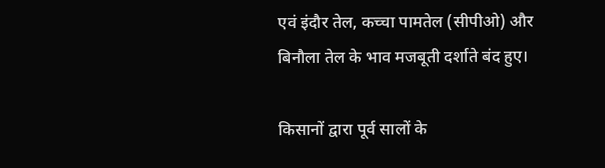एवं इंदौर तेल, कच्चा पामतेल (सीपीओ) और बिनौला तेल के भाव मजबूती दर्शाते बंद हुए।

किसानों द्वारा पूर्व सालों के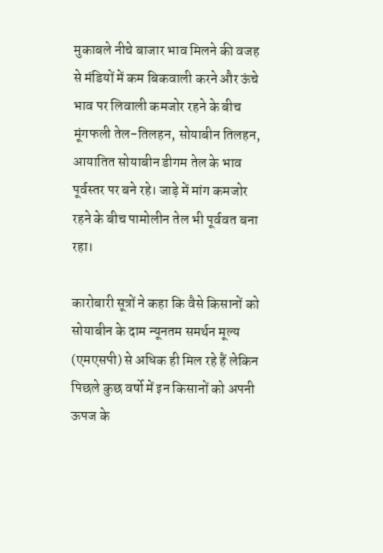मुकाबले नीचे बाजार भाव मिलने की वजह से मंडियों में कम बिकवाली करने और ऊंचे भाव पर लिवाली कमजोर रहने के बीच मूंगफली तेल-तिलहन, सोयाबीन तिलहन, आयातित सोयाबीन डीगम तेल के भाव पूर्वस्तर पर बने रहे। जाड़े में मांग कमजोर रहने के बीच पामोलीन तेल भी पूर्ववत बना रहा।

कारोबारी सूत्रों ने कहा कि वैसे किसानों को सोयाबीन के दाम न्यूनतम समर्थन मूल्य (एमएसपी) से अधिक ही मिल रहे हैं लेकिन पिछले कुछ वर्षो में इन किसानों को अपनी ऊपज के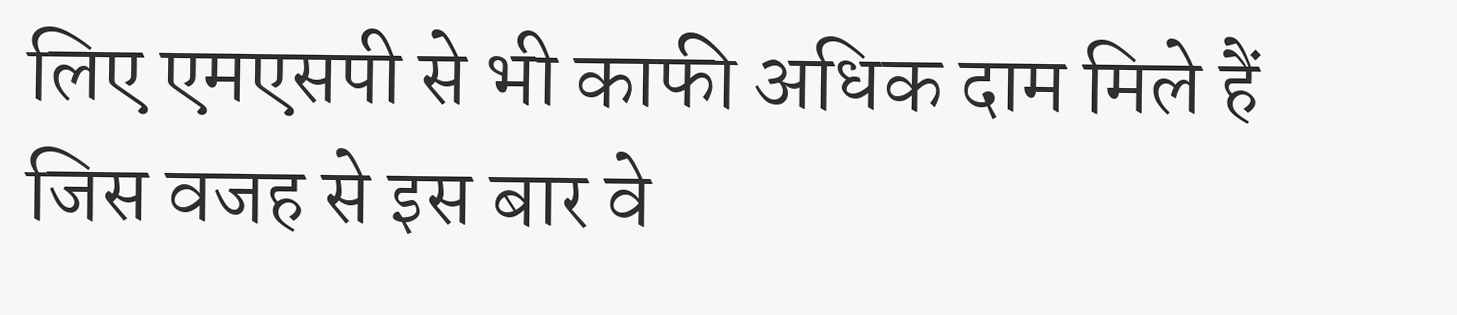लिए एमएसपी से भी काफी अधिक दाम मिले हैं जिस वजह से इस बार वे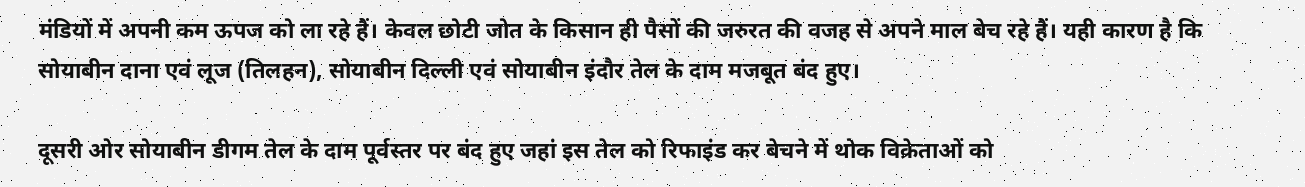मंडियों में अपनी कम ऊपज को ला रहे हैं। केवल छोटी जोत के किसान ही पैसों की जरुरत की वजह से अपने माल बेच रहे हैं। यही कारण है कि सोयाबीन दाना एवं लूज (तिलहन), सोयाबीन दिल्ली एवं सोयाबीन इंदौर तेल के दाम मजबूत बंद हुए।

दूसरी ओर सोयाबीन डीगम तेल के दाम पूर्वस्तर पर बंद हुए जहां इस तेल को रिफाइंड कर बेचने में थोक विक्रेताओं को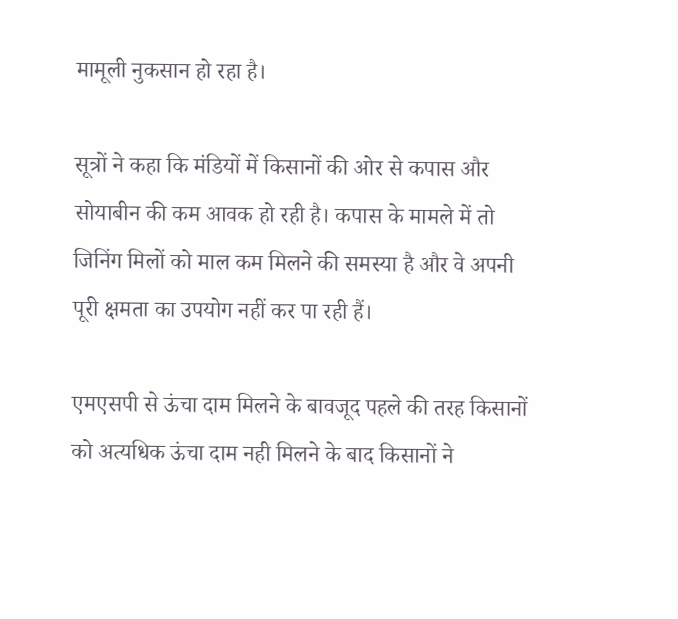मामूली नुकसान हो रहा है।

सूत्रों ने कहा कि मंडियों में किसानों की ओर से कपास और सोयाबीन की कम आवक हो रही है। कपास के मामले में तो जिनिंग मिलों को माल कम मिलने की समस्या है और वे अपनी पूरी क्षमता का उपयोग नहीं कर पा रही हैं।

एमएसपी से ऊंचा दाम मिलने के बावजूद पहले की तरह किसानों को अत्यधिक ऊंचा दाम नही मिलने के बाद किसानों ने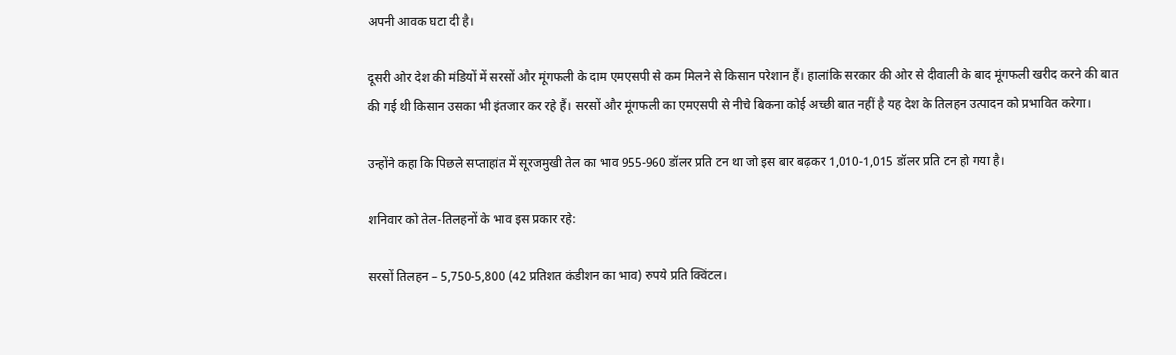अपनी आवक घटा दी है।

दूसरी ओर देश की मंडियों में सरसों और मूंगफली के दाम एमएसपी से कम मिलने से किसान परेशान हैं। हालांकि सरकार की ओर से दीवाली के बाद मूंगफली खरीद करने की बात की गई थी किसान उसका भी इंतजार कर रहे हैं। सरसों और मूंगफली का एमएसपी से नीचे बिकना कोई अच्छी बात नहीं है यह देश के तिलहन उत्पादन को प्रभावित करेगा।

उन्होंने कहा कि पिछले सप्ताहांत में सूरजमुखी तेल का भाव 955-960 डॉलर प्रति टन था जो इस बार बढ़कर 1,010-1,015 डॉलर प्रति टन हो गया है।

शनिवार को तेल-तिलहनों के भाव इस प्रकार रहे:

सरसों तिलहन – 5,750-5,800 (42 प्रतिशत कंडीशन का भाव) रुपये प्रति क्विंटल।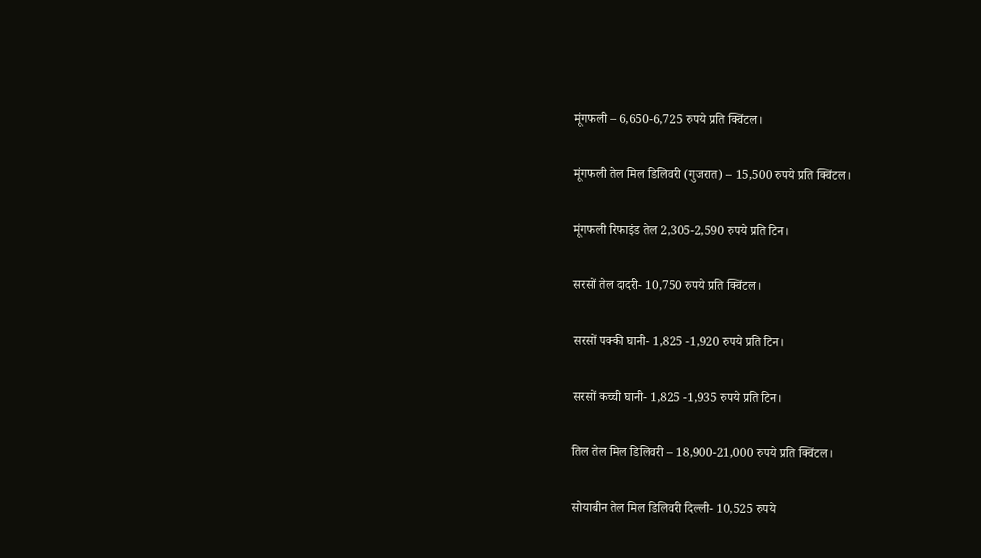मूंगफली – 6,650-6,725 रुपये प्रति क्विंटल।

मूंगफली तेल मिल डिलिवरी (गुजरात) – 15,500 रुपये प्रति क्विंटल।

मूंगफली रिफाइंड तेल 2,305-2,590 रुपये प्रति टिन।

सरसों तेल दादरी- 10,750 रुपये प्रति क्विंटल।

सरसों पक्की घानी- 1,825 -1,920 रुपये प्रति टिन।

सरसों कच्ची घानी- 1,825 -1,935 रुपये प्रति टिन।

तिल तेल मिल डिलिवरी – 18,900-21,000 रुपये प्रति क्विंटल।

सोयाबीन तेल मिल डिलिवरी दिल्ली- 10,525 रुपये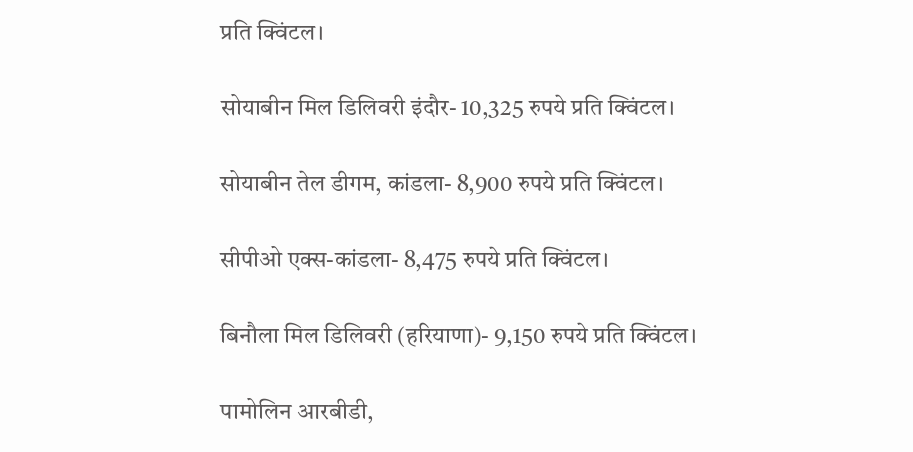प्रति क्विंटल।

सोयाबीन मिल डिलिवरी इंदौर- 10,325 रुपये प्रति क्विंटल।

सोयाबीन तेल डीगम, कांडला- 8,900 रुपये प्रति क्विंटल।

सीपीओ एक्स-कांडला- 8,475 रुपये प्रति क्विंटल।

बिनौला मिल डिलिवरी (हरियाणा)- 9,150 रुपये प्रति क्विंटल।

पामोलिन आरबीडी,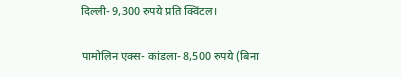दिल्ली- 9,300 रुपये प्रति क्विंटल।

पामोलिन एक्स- कांडला- 8,500 रुपये (बिना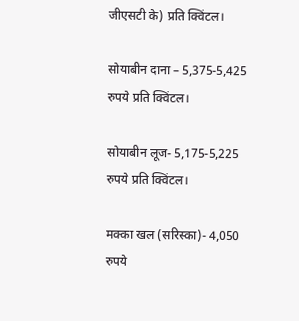जीएसटी के) प्रति क्विंटल।

सोयाबीन दाना – 5,375-5,425 रुपये प्रति क्विंटल।

सोयाबीन लूज- 5,175-5,225 रुपये प्रति क्विंटल।

मक्का खल (सरिस्का)- 4,050 रुपये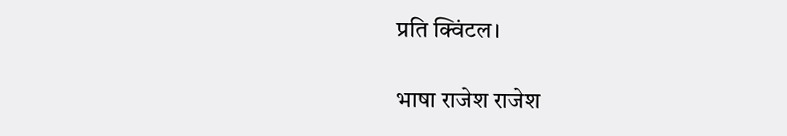प्रति क्विंटल।

भाषा राजेश राजेश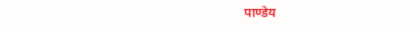पाण्डेय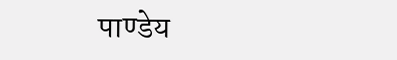पाण्डेय